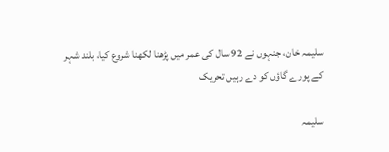سلیمہ خان، جنہوں نے 92 سال کی عمر میں پڑھنا لکھنا شروع کیا، بلند شہر کے پورے گاؤں کو دے رہیں تحریک

سلیمہ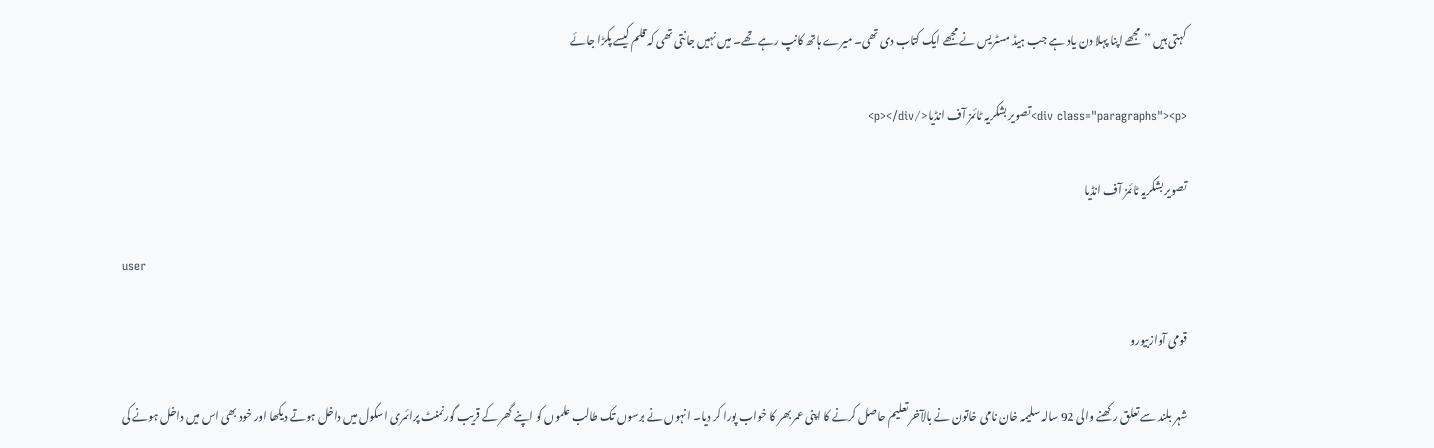کہتی ہیں ’’مجھے اپنا پہلا دن یاد ہے جب ہیڈ مسٹریس نے مجھے ایک کتاب دی تھی۔ میرے ہاتھ کانپ رہے تھے۔ میں نہیں جانتی تھی کہ قلم کیسے پکڑا جائے

<div class="paragraphs"><p>تصویر بشکریہ ٹائمز آف انڈیا</p></div>

تصویر بشکریہ ٹائمز آف انڈیا

user

قومی آوازبیورو

شہر بلند سے تعلق رکھنے والی 92 سالہ سلیمہ خان نامی خاتون نے بالآخر تعلیم حاصل کرنے کا اپنی عمر بھر کا خواب پورا کر دیا۔ انہوں نے برسوں تک طالب علموں کو اپنے گھر کے قریب گورنمنٹ پرائمری اسکول میں داخل ہوتے دیکھا اور خود بھی اس میں داخل ہونے کی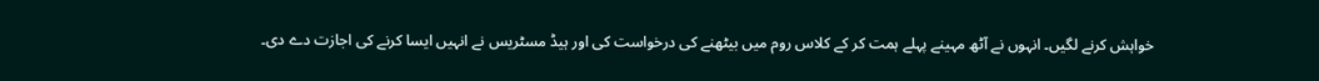خواہش کرنے لگیں۔ انہوں نے آٹھ مہینے پہلے ہمت کر کے کلاس روم میں بیٹھنے کی درخواست کی اور ہیڈ مسٹریس نے انہیں ایسا کرنے کی اجازت دے دی۔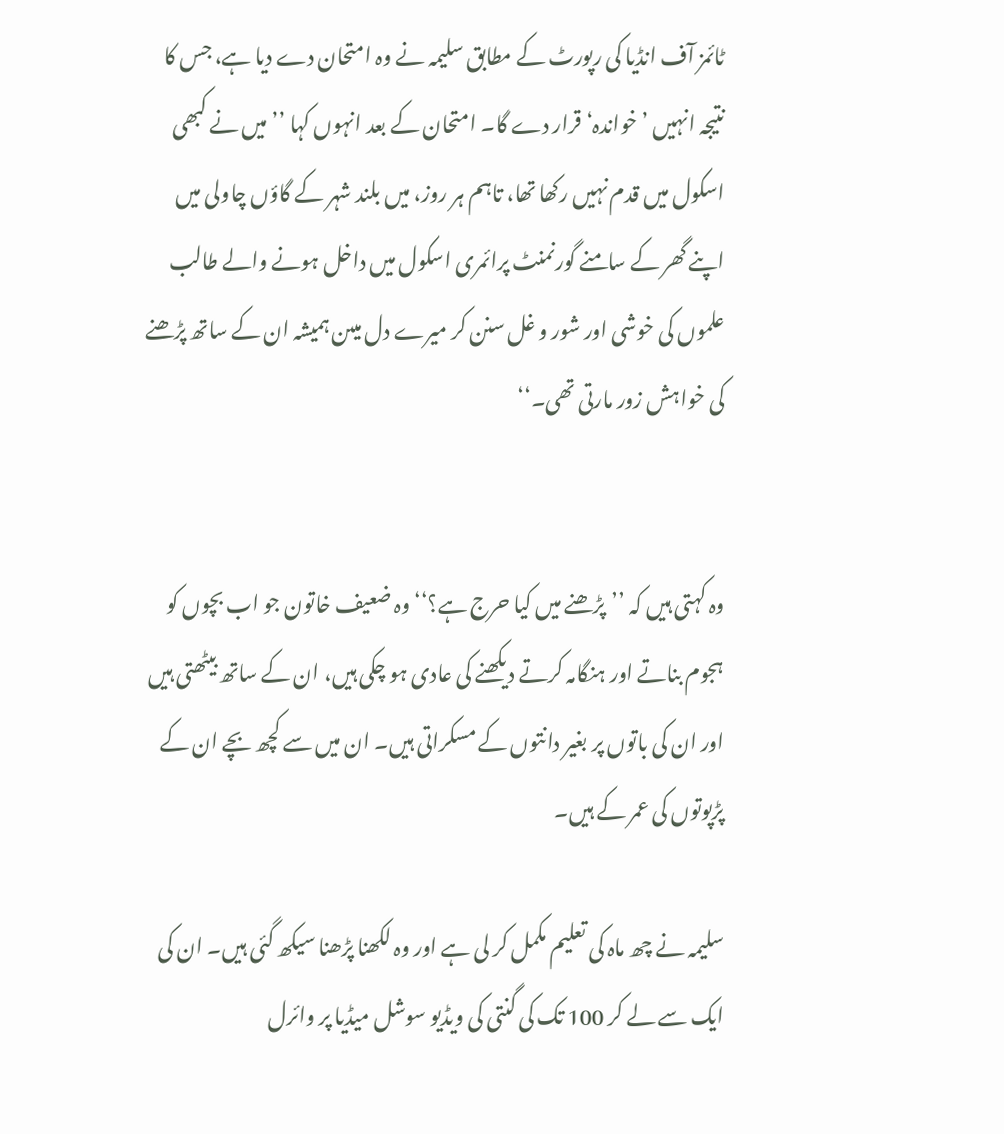ٹائمز آف انڈیا کی رپورٹ کے مطابق سلیمہ نے وہ امتحان دے دیا ہے، جس کا نتیجہ انہیں ’خواندہ‘ قرار دے گا۔ امتحان کے بعد انہوں کہا ’’میں نے کبھی اسکول میں قدم نہیں رکھا تھا، تاہم ہر روز، میں بلند شہر کے گاؤں چاولی میں اپنے گھر کے سامنے گورنمنٹ پرائمری اسکول میں داخل ہونے والے طالب علموں کی خوشی اور شور و غل سنن کر میرے دل میںن ہمیشہ ان کے ساتھ پڑھنے کی خواہش زور مارتی تھی۔‘‘


وہ کہتی ہیں کہ ’’پڑھنے میں کیا حرج ہے؟‘‘ وہ ضعیف خاتون جو اب بچوں کو ہجوم بناتے اور ہنگامہ کرتے دیکھنے کی عادی ہو چکی ہیں، ان کے ساتھ بیٹھتی ہیں اور ان کی باتوں پر بغیر دانتوں کے مسکراتی ہیں۔ ان میں سے کچھ بچے ان کے پڑپوتوں کی عمر کے ہیں۔

سلیمہ نے چھ ماہ کی تعلیم مکمل کر لی ہے اور وہ لکھنا پڑھنا سیکھ گئی ہیں۔ ان کی ایک سے لے کر 100 تک کی گنتی کی ویڈیو سوشل میڈیا پر وائرل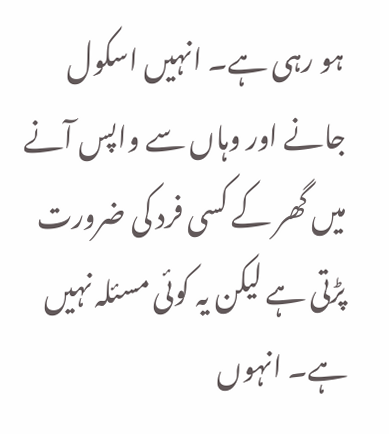ہو رہی ہے۔ انہیں اسکول جانے اور وہاں سے واپس آنے میں گھر کے کسی فرد کی ضرورت پڑتی ہے لیکن یہ کوئی مسئلہ نہیں ہے۔ انہوں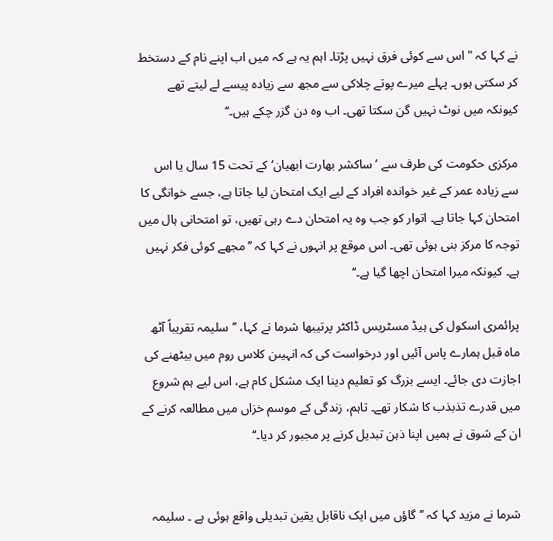نے کہا کہ "اس سے کوئی فرق نہیں پڑتا۔ اہم یہ ہے کہ میں اب اپنے نام کے دستخط کر سکتی ہوں۔ پہلے میرے پوتے چلاکی سے مجھ سے زیادہ پیسے لے لیتے تھے کیونکہ میں نوٹ نہیں گن سکتا تھی۔ اب وہ دن گزر چکے ہیں۔‘‘

مرکزی حکومت کی طرف سے ’ساکشر بھارت ابھیان‘ کے تحت 15 سال یا اس سے زیادہ عمر کے غیر خواندہ افراد کے لیے ایک امتحان لیا جاتا ہے، جسے خوانگی کا امتحان کہا جاتا ہے۔ اتوار کو جب وہ یہ امتحان دے رہی تھیں، تو امتحانی ہال میں توجہ کا مرکز بنی ہوئی تھی۔ اس موقع پر انہوں نے کہا کہ ’’مجھے کوئی فکر نہیں ہے۔ کیونکہ میرا امتحان اچھا گیا ہے۔‘‘

پرائمری اسکول کی ہیڈ مسٹریس ڈاکٹر پرتیبھا شرما نے کہا، ’’سلیمہ تقریباً آٹھ ماہ قبل ہمارے پاس آئیں اور درخواست کی کہ انہیںن کلاس روم میں بیٹھنے کی اجازت دی جائے۔ ایسے بزرگ کو تعلیم دینا ایک مشکل کام ہے، اس لیے ہم شروع میں قدرے تذبذب کا شکار تھے۔ تاہم، زندگی کے موسم خزاں میں مطالعہ کرنے کے ان کے شوق نے ہمیں اپنا ذہن تبدیل کرنے پر مجبور کر دیا۔‘‘


شرما نے مزید کہا کہ ’’گاؤں میں ایک ناقابل یقین تبدیلی واقع ہوئی ہے ۔ سلیمہ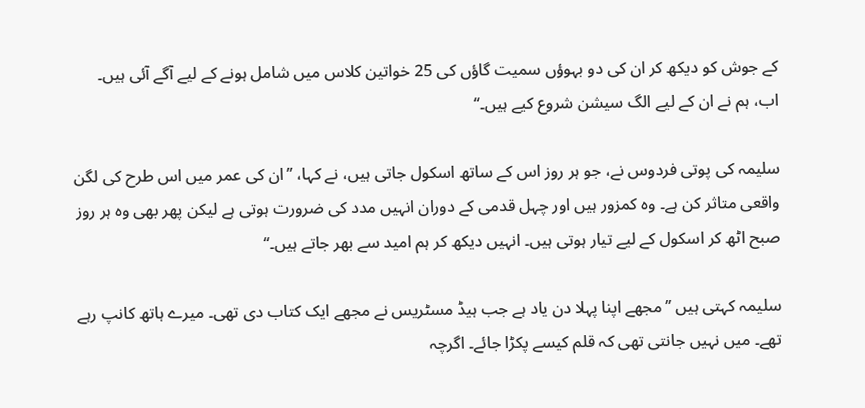کے جوش کو دیکھ کر ان کی دو بہوؤں سمیت گاؤں کی 25 خواتین کلاس میں شامل ہونے کے لیے آگے آئی ہیں۔ اب، ہم نے ان کے لیے الگ سیشن شروع کیے ہیں۔‘‘

سلیمہ کی پوتی فردوس نے، جو ہر روز اس کے ساتھ اسکول جاتی ہیں، نے کہا، ’’ان کی عمر میں اس طرح کی لگن واقعی متاثر کن ہے۔ وہ کمزور ہیں اور چہل قدمی کے دوران انہیں مدد کی ضرورت ہوتی ہے لیکن پھر بھی وہ ہر روز صبح اٹھ کر اسکول کے لیے تیار ہوتی ہیں۔ انہیں دیکھ کر ہم امید سے بھر جاتے ہیں۔‘‘

سلیمہ کہتی ہیں ’’مجھے اپنا پہلا دن یاد ہے جب ہیڈ مسٹریس نے مجھے ایک کتاب دی تھی۔ میرے ہاتھ کانپ رہے تھے۔ میں نہیں جانتی تھی کہ قلم کیسے پکڑا جائے۔ اگرچہ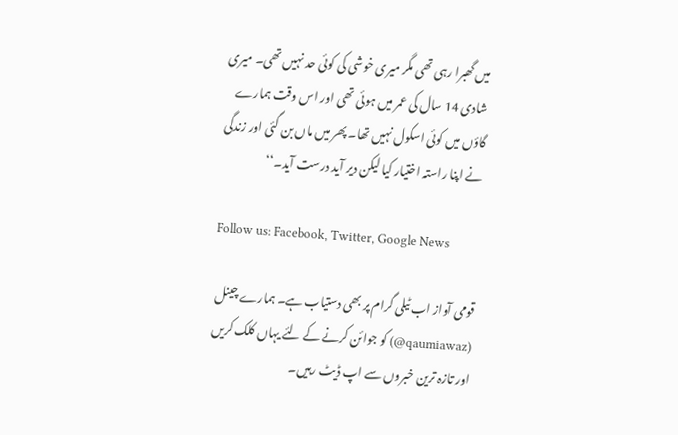میں گھبرا رہی تھی مگر میری خوشی کی کوئی حد نہیں تھی۔ میری شادی 14 سال کی عمر میں ہوئی تھی اور اس وقت ہمارے گاؤں میں کوئی اسکول نہیں تھا۔ پھر میں ماں بن گئی اور زندگی نے اپنا راستہ اختیار کیا لیکن دیر آید درست آید۔‘‘

Follow us: Facebook, Twitter, Google News

قومی آواز اب ٹیلی گرام پر بھی دستیاب ہے۔ ہمارے چینل (qaumiawaz@) کو جوائن کرنے کے لئے یہاں کلک کریں اور تازہ ترین خبروں سے اپ ڈیٹ رہیں۔